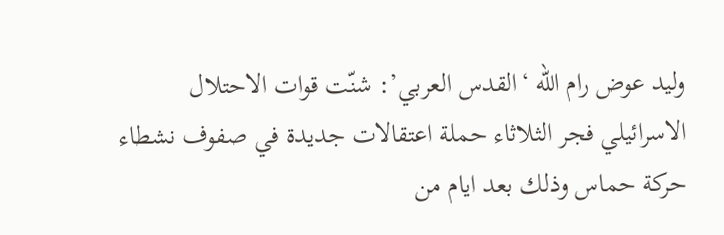وليد عوض رام الله ‘القدس العربي’: شنّت قوات الاحتلال الاسرائيلي فجر الثلاثاء حملة اعتقالات جديدة في صفوف نشطاء حركة حماس وذلك بعد ايام من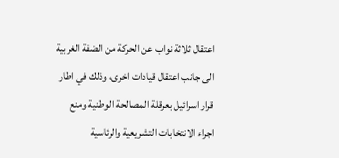اعتقال ثلاثة نواب عن الحركة من الضفة الغربية الى جانب اعتقال قيادات اخرى، وذلك في اطار قرار اسرائيل بعرقلة المصالحة الوطنية ومنع اجراء الانتخابات التشريعية والرئاسية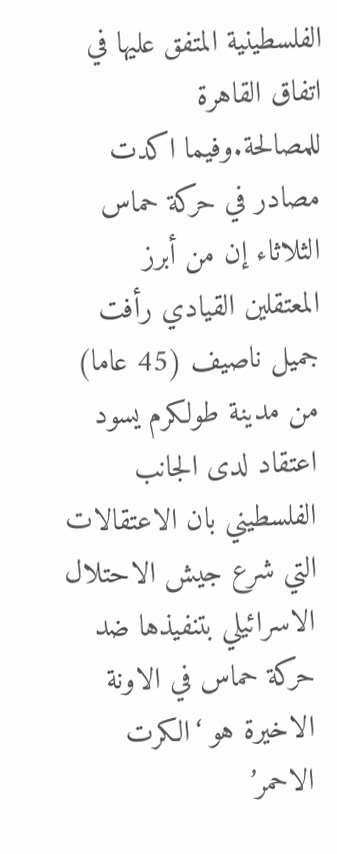الفلسطينية المتفق عليها في اتفاق القاهرة للمصالحة.وفيما اكدت مصادر في حركة حماس الثلاثاء إن من أبرز المعتقلين القيادي رأفت جميل ناصيف (45 عاما) من مدينة طولكرم يسود اعتقاد لدى الجانب الفلسطيني بان الاعتقالات التي شرع جيش الاحتلال الاسرائيلي بتنفيذها ضد حركة حماس في الاونة الاخيرة هو ‘الكرت الاحمر’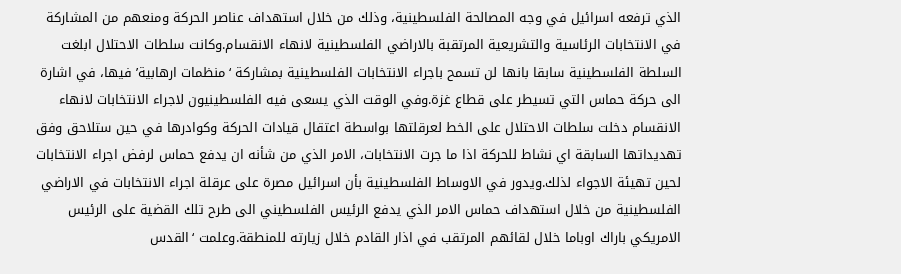الذي ترفعه اسرائيل في وجه المصالحة الفلسطينية، وذلك من خلال استهداف عناصر الحركة ومنعهم من المشاركة في الانتخابات الرئاسية والتشريعية المرتقبة بالاراضي الفلسطينية لانهاء الانقسام.وكانت سلطات الاحتلال ابلغت السلطة الفلسطينية سابقا بانها لن تسمح باجراء الانتخابات الفلسطينية بمشاركة ‘منظمات ارهابية’ فيها، في اشارة الى حركة حماس التي تسيطر على قطاع غزة.وفي الوقت الذي يسعى فيه الفلسطينيون لاجراء الانتخابات لانهاء الانقسام دخلت سلطات الاحتلال على الخط لعرقلتها بواسطة اعتقال قيادات الحركة وكوادرها في حين ستلاحق وفق تهديداتها السابقة اي نشاط للحركة اذا ما جرت الانتخابات، الامر الذي من شأنه ان يدفع حماس لرفض اجراء الانتخابات لحين تهيئة الاجواء لذلك.ويدور في الاوساط الفلسطينية بأن اسرائيل مصرة على عرقلة اجراء الانتخابات في الاراضي الفلسطينية من خلال استهداف حماس الامر الذي يدفع الرئيس الفلسطيني الى طرح تلك القضية على الرئيس الامريكي باراك اوباما خلال لقائهم المرتقب في اذار القادم خلال زيارته للمنطقة.وعلمت ‘القدس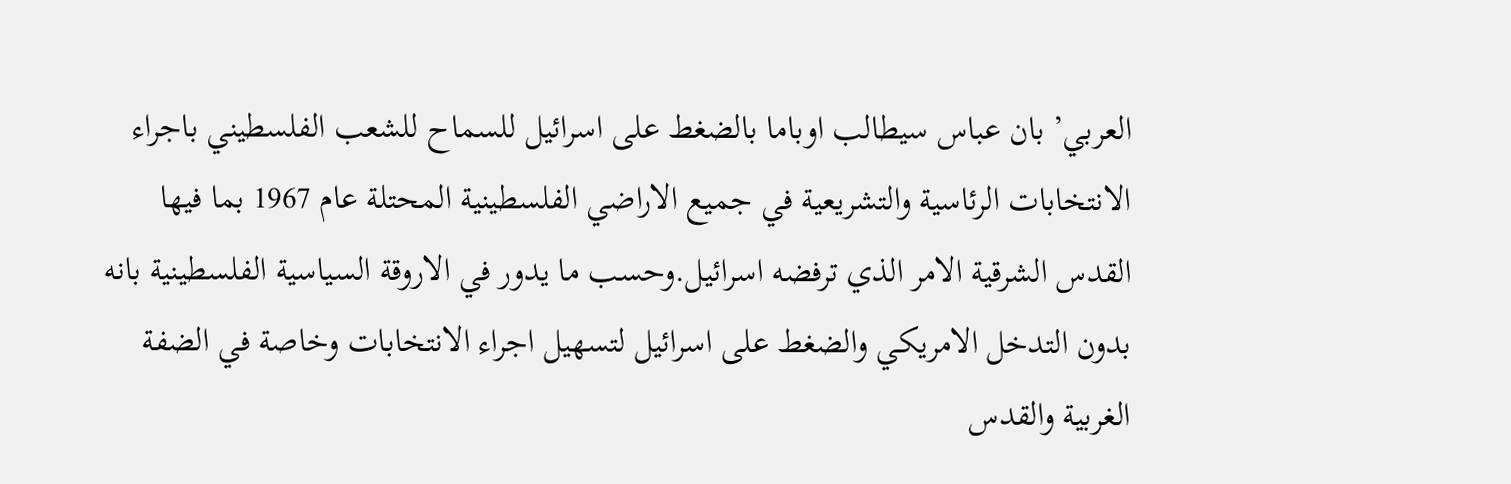العربي’ بان عباس سيطالب اوباما بالضغط على اسرائيل للسماح للشعب الفلسطيني باجراء الانتخابات الرئاسية والتشريعية في جميع الاراضي الفلسطينية المحتلة عام 1967 بما فيها القدس الشرقية الامر الذي ترفضه اسرائيل.وحسب ما يدور في الاروقة السياسية الفلسطينية بانه بدون التدخل الامريكي والضغط على اسرائيل لتسهيل اجراء الانتخابات وخاصة في الضفة الغربية والقدس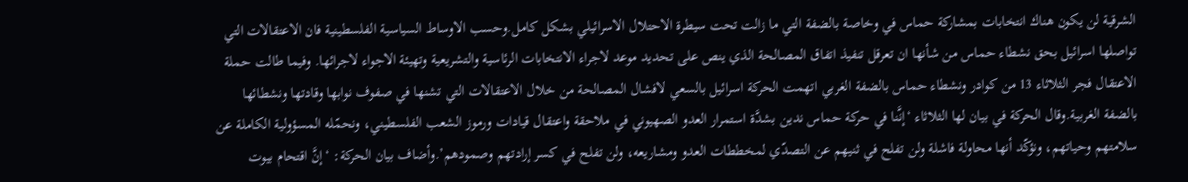الشرقية لن يكون هناك انتخابات بمشاركة حماس في وخاصة بالضفة التي ما زالت تحت سيطرة الاحتلال الاسرائيلي بشكل كامل.وحسب الاوساط السياسية الفلسطينية فان الاعتقالات التي تواصلها اسرائيل بحق نشطاء حماس من شأنها ان تعرقل تنفيذ اتفاق المصالحة الذي ينص على تحديد موعد لاجراء الانتخابات الرئاسية والتشريعية وتهيئة الاجواء لاجرائها. وفيما طالت حملة الاعتقال فجر الثلاثاء 13 من كوادر ونشطاء حماس بالضفة الغربي اتهمت الحركة اسرائيل بالسعي لافشال المصالحة من خلال الاعتقالات التي تشنها في صفوف نوابها وقادتها ونشطائها بالضفة الغربية.وقال الحركة في بيان لها الثلاثاء ‘إنَّنا في حركة حماس ندين بشدَّة استمرار العدو الصهيوني في ملاحقة واعتقال قيادات ورموز الشعب الفلسطيني، ونحمّله المسؤولية الكاملة عن سلامتهم وحياتهم، ونؤكّد أنها محاولة فاشلة ولن تفلح في ثنيهم عن التصدّي لمخططات العدو ومشاريعه، ولن تفلح في كسر إرادتهم وصمودهم’.وأضاف بيان الحركة: ‘إنَّ اقتحام بيوت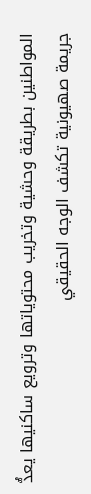المواطنين بطريقة وحشية وتخريب محتوياتها وترويع ساكنيها يعدُّ جريمة صهيونية تكشف الوجه الحقيقي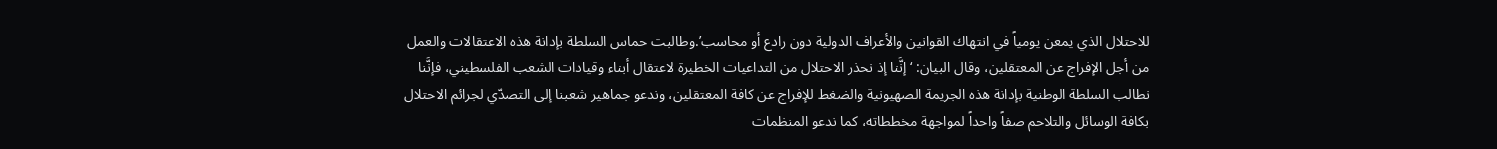للاحتلال الذي يمعن يومياً في انتهاك القوانين والأعراف الدولية دون رادع أو محاسب’.وطالبت حماس السلطة بإدانة هذه الاعتقالات والعمل من أجل الإفراج عن المعتقلين، وقال البيان: ‘إنَّنا إذ نحذر الاحتلال من التداعيات الخطيرة لاعتقال أبناء وقيادات الشعب الفلسطيني، فإنَّنا نطالب السلطة الوطنية بإدانة هذه الجريمة الصهيونية والضغط للإفراج عن كافة المعتقلين، وندعو جماهير شعبنا إلى التصدّي لجرائم الاحتلال بكافة الوسائل والتلاحم صفاً واحداً لمواجهة مخططاته، كما ندعو المنظمات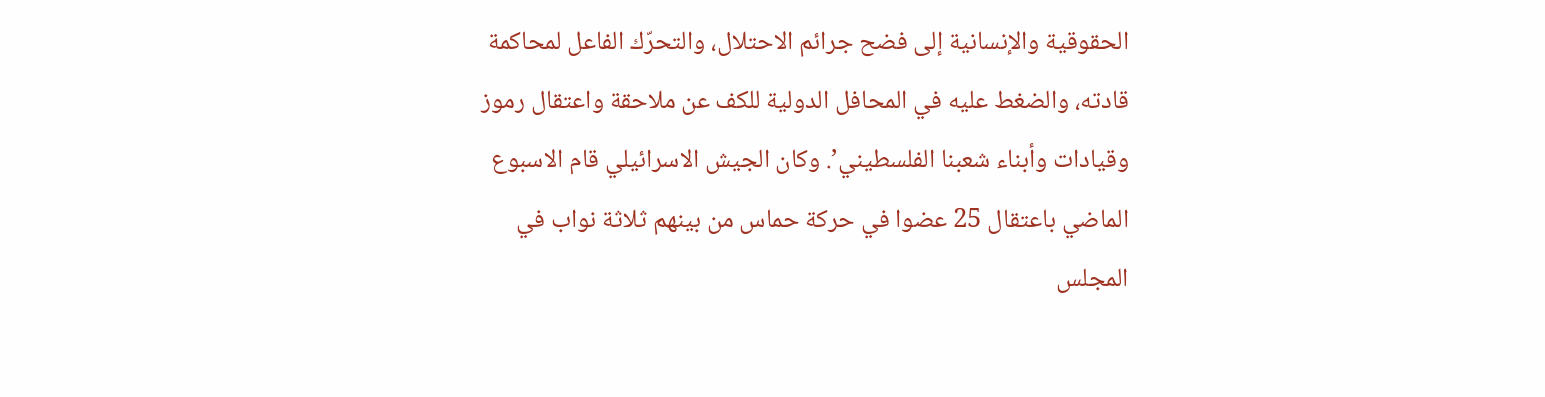الحقوقية والإنسانية إلى فضح جرائم الاحتلال، والتحرّك الفاعل لمحاكمة قادته، والضغط عليه في المحافل الدولية للكف عن ملاحقة واعتقال رموز وقيادات وأبناء شعبنا الفلسطيني’. وكان الجيش الاسرائيلي قام الاسبوع الماضي باعتقال 25 عضوا في حركة حماس من بينهم ثلاثة نواب في المجلس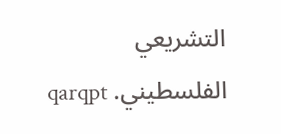التشريعي الفلسطيني. qarqpt